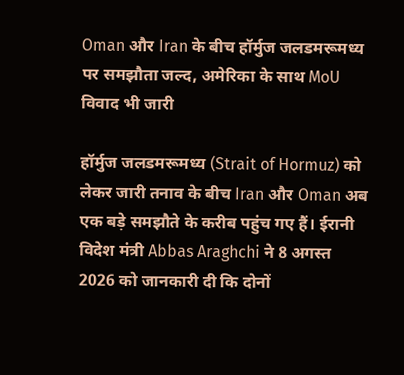Oman और Iran के बीच हॉर्मुज जलडमरूमध्य पर समझौता जल्द, अमेरिका के साथ MoU विवाद भी जारी

हॉर्मुज जलडमरूमध्य (Strait of Hormuz) को लेकर जारी तनाव के बीच Iran और Oman अब एक बड़े समझौते के करीब पहुंच गए हैं। ईरानी विदेश मंत्री Abbas Araghchi ने 8 अगस्त 2026 को जानकारी दी कि दोनों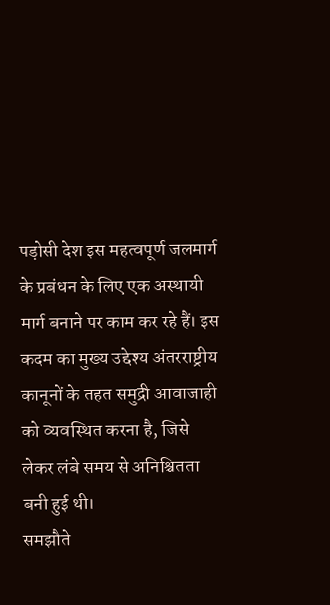पड़ोसी देश इस महत्वपूर्ण जलमार्ग के प्रबंधन के लिए एक अस्थायी मार्ग बनाने पर काम कर रहे हैं। इस कदम का मुख्य उद्देश्य अंतरराष्ट्रीय कानूनों के तहत समुद्री आवाजाही को व्यवस्थित करना है, जिसे लेकर लंबे समय से अनिश्चितता बनी हुई थी।
समझौते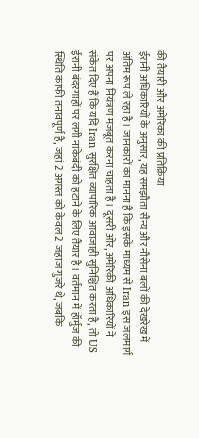की तैयारी और अमेरिका की प्रतिक्रिया
ईरानी अधिकारियों के अनुसार, यह समझौता सैन्य और नौसेना बलों की देखरेख में अंतिम रूप ले रहा है। जानकारों का मानना है कि इसके माध्यम से Iran इस जलमार्ग पर अपना नियंत्रण मजबूत करना चाहता है। दूसरी ओर, अमेरिकी अधिकारियों ने संकेत दिए हैं कि यदि Iran सुरक्षित व्यापारिक आवाजाही सुनिश्चित करता है, तो US ईरानी बंदरगाहों पर लगी नाकेबंदी को हटाने के लिए तैयार है। वर्तमान में हॉर्मुज की स्थिति काफी तनावपूर्ण है, जहां 2 अगस्त को केवल 2 जहाज गुजरे थे, जबकि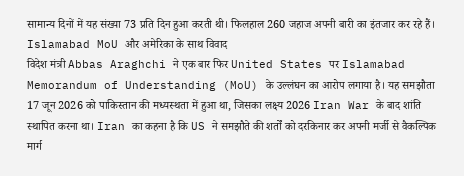सामान्य दिनों में यह संख्या 73 प्रति दिन हुआ करती थी। फिलहाल 260 जहाज अपनी बारी का इंतजार कर रहे हैं।
Islamabad MoU और अमेरिका के साथ विवाद
विदेश मंत्री Abbas Araghchi ने एक बार फिर United States पर Islamabad Memorandum of Understanding (MoU) के उल्लंघन का आरोप लगाया है। यह समझौता 17 जून 2026 को पाकिस्तान की मध्यस्थता में हुआ था, जिसका लक्ष्य 2026 Iran War के बाद शांति स्थापित करना था। Iran का कहना है कि US ने समझौते की शर्तों को दरकिनार कर अपनी मर्जी से वैकल्पिक मार्ग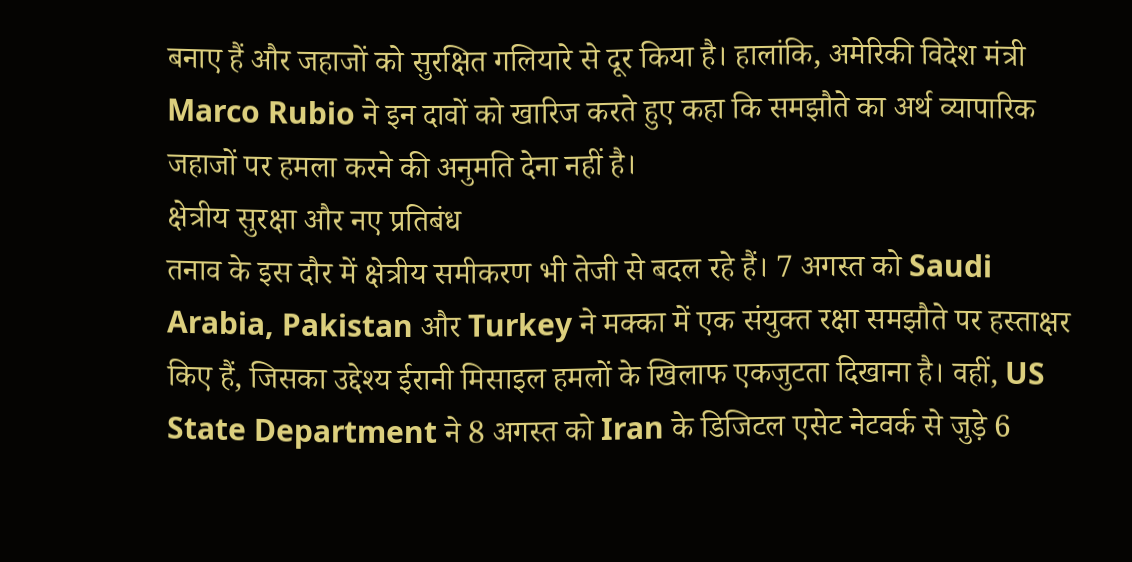बनाए हैं और जहाजों को सुरक्षित गलियारे से दूर किया है। हालांकि, अमेरिकी विदेश मंत्री Marco Rubio ने इन दावों को खारिज करते हुए कहा कि समझौते का अर्थ व्यापारिक जहाजों पर हमला करने की अनुमति देना नहीं है।
क्षेत्रीय सुरक्षा और नए प्रतिबंध
तनाव के इस दौर में क्षेत्रीय समीकरण भी तेजी से बदल रहे हैं। 7 अगस्त को Saudi Arabia, Pakistan और Turkey ने मक्का में एक संयुक्त रक्षा समझौते पर हस्ताक्षर किए हैं, जिसका उद्देश्य ईरानी मिसाइल हमलों के खिलाफ एकजुटता दिखाना है। वहीं, US State Department ने 8 अगस्त को Iran के डिजिटल एसेट नेटवर्क से जुड़े 6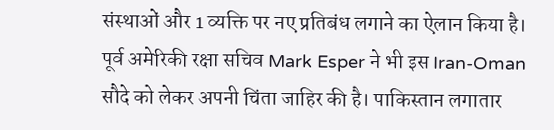संस्थाओं और 1 व्यक्ति पर नए प्रतिबंध लगाने का ऐलान किया है। पूर्व अमेरिकी रक्षा सचिव Mark Esper ने भी इस Iran-Oman सौदे को लेकर अपनी चिंता जाहिर की है। पाकिस्तान लगातार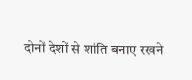दोनों देशों से शांति बनाए रखने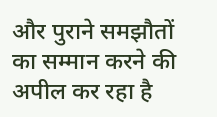और पुराने समझौतों का सम्मान करने की अपील कर रहा है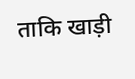ताकि खाड़ी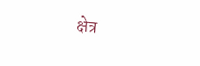क्षेत्र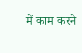में काम करने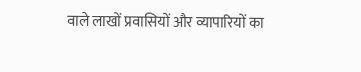वाले लाखों प्रवासियों और व्यापारियों का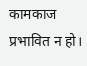कामकाज प्रभावित न हो।